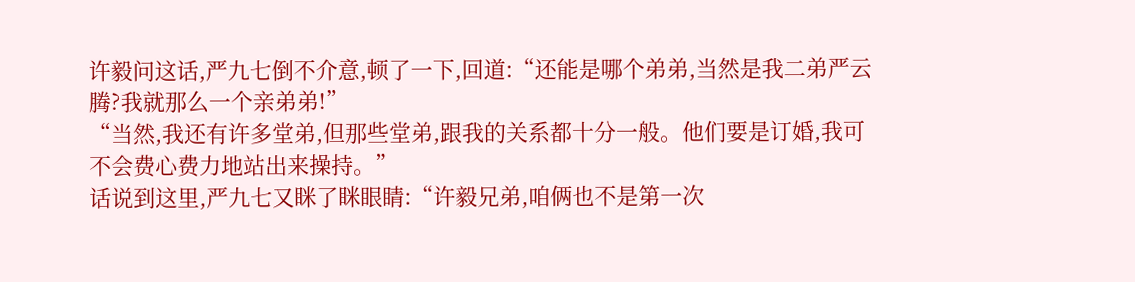许毅问这话,严九七倒不介意,顿了一下,回道:“还能是哪个弟弟,当然是我二弟严云腾?我就那么一个亲弟弟!”
“当然,我还有许多堂弟,但那些堂弟,跟我的关系都十分一般。他们要是订婚,我可不会费心费力地站出来操持。”
话说到这里,严九七又眯了眯眼睛:“许毅兄弟,咱俩也不是第一次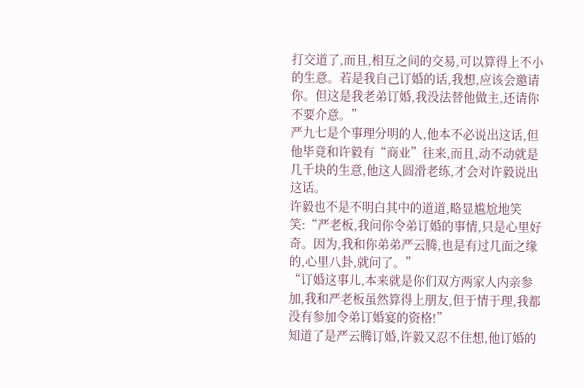打交道了,而且,相互之间的交易,可以算得上不小的生意。若是我自己订婚的话,我想,应该会邀请你。但这是我老弟订婚,我没法替他做主,还请你不要介意。”
严九七是个事理分明的人,他本不必说出这话,但他毕竟和许毅有“商业”往来,而且,动不动就是几千块的生意,他这人圆滑老练,才会对许毅说出这话。
许毅也不是不明白其中的道道,略显尴尬地笑笑:“严老板,我问你令弟订婚的事情,只是心里好奇。因为,我和你弟弟严云腾,也是有过几面之缘的,心里八卦,就问了。”
“订婚这事儿,本来就是你们双方两家人内亲参加,我和严老板虽然算得上朋友,但于情于理,我都没有参加令弟订婚宴的资格!”
知道了是严云腾订婚,许毅又忍不住想,他订婚的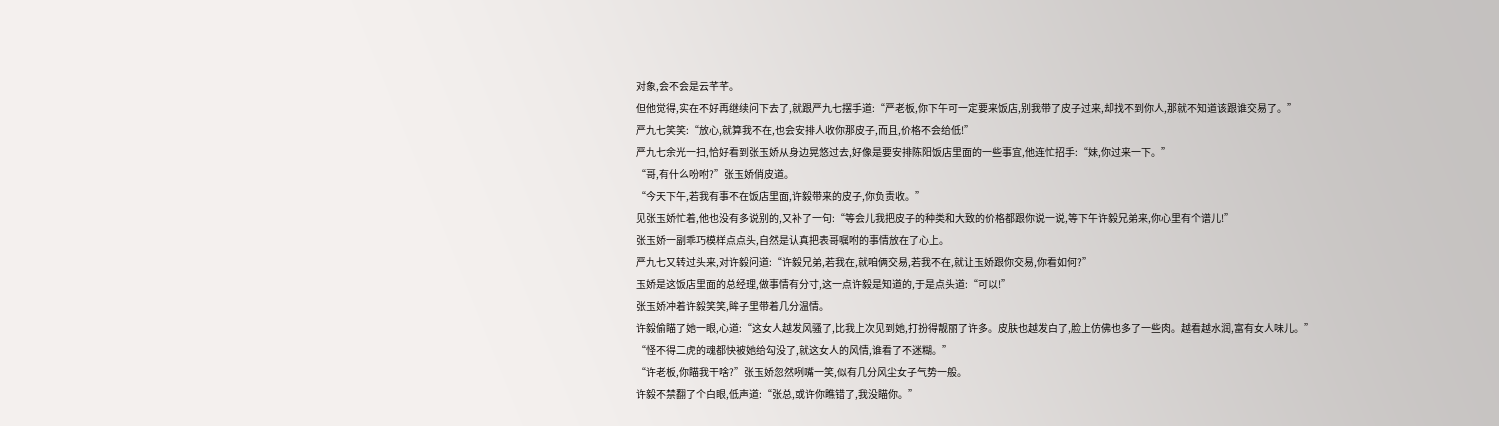对象,会不会是云芊芊。
但他觉得,实在不好再继续问下去了,就跟严九七摆手道:“严老板,你下午可一定要来饭店,别我带了皮子过来,却找不到你人,那就不知道该跟谁交易了。”
严九七笑笑:“放心,就算我不在,也会安排人收你那皮子,而且,价格不会给低!”
严九七余光一扫,恰好看到张玉娇从身边晃悠过去,好像是要安排陈阳饭店里面的一些事宜,他连忙招手:“妹,你过来一下。”
“哥,有什么吩咐?”张玉娇俏皮道。
“今天下午,若我有事不在饭店里面,许毅带来的皮子,你负责收。”
见张玉娇忙着,他也没有多说别的,又补了一句:“等会儿我把皮子的种类和大致的价格都跟你说一说,等下午许毅兄弟来,你心里有个谱儿!”
张玉娇一副乖巧模样点点头,自然是认真把表哥嘱咐的事情放在了心上。
严九七又转过头来,对许毅问道:“许毅兄弟,若我在,就咱俩交易,若我不在,就让玉娇跟你交易,你看如何?”
玉娇是这饭店里面的总经理,做事情有分寸,这一点许毅是知道的,于是点头道:“可以!”
张玉娇冲着许毅笑笑,眸子里带着几分温情。
许毅偷瞄了她一眼,心道:“这女人越发风骚了,比我上次见到她,打扮得靓丽了许多。皮肤也越发白了,脸上仿佛也多了一些肉。越看越水润,富有女人味儿。”
“怪不得二虎的魂都快被她给勾没了,就这女人的风情,谁看了不迷糊。”
“许老板,你瞄我干啥?”张玉娇忽然咧嘴一笑,似有几分风尘女子气势一般。
许毅不禁翻了个白眼,低声道:“张总,或许你瞧错了,我没瞄你。”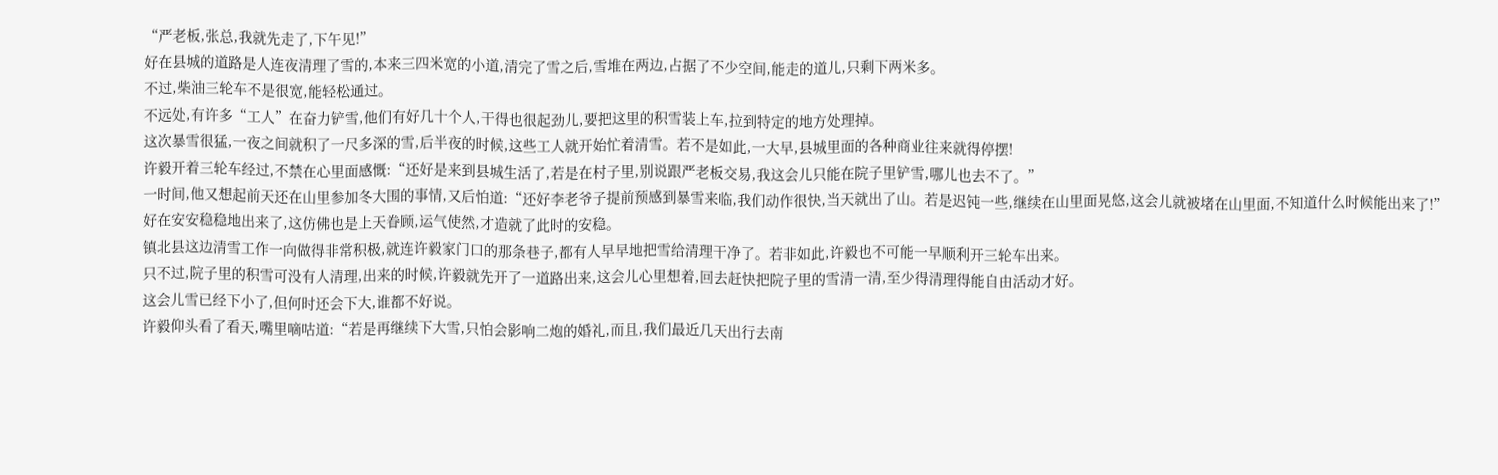“严老板,张总,我就先走了,下午见!”
好在县城的道路是人连夜清理了雪的,本来三四米宽的小道,清完了雪之后,雪堆在两边,占据了不少空间,能走的道儿,只剩下两米多。
不过,柴油三轮车不是很宽,能轻松通过。
不远处,有许多“工人”在奋力铲雪,他们有好几十个人,干得也很起劲儿,要把这里的积雪装上车,拉到特定的地方处理掉。
这次暴雪很猛,一夜之间就积了一尺多深的雪,后半夜的时候,这些工人就开始忙着清雪。若不是如此,一大早,县城里面的各种商业往来就得停摆!
许毅开着三轮车经过,不禁在心里面感慨:“还好是来到县城生活了,若是在村子里,别说跟严老板交易,我这会儿只能在院子里铲雪,哪儿也去不了。”
一时间,他又想起前天还在山里参加冬大围的事情,又后怕道:“还好李老爷子提前预感到暴雪来临,我们动作很快,当天就出了山。若是迟钝一些,继续在山里面晃悠,这会儿就被堵在山里面,不知道什么时候能出来了!”
好在安安稳稳地出来了,这仿佛也是上天眷顾,运气使然,才造就了此时的安稳。
镇北县这边清雪工作一向做得非常积极,就连许毅家门口的那条巷子,都有人早早地把雪给清理干净了。若非如此,许毅也不可能一早顺利开三轮车出来。
只不过,院子里的积雪可没有人清理,出来的时候,许毅就先开了一道路出来,这会儿心里想着,回去赶快把院子里的雪清一清,至少得清理得能自由活动才好。
这会儿雪已经下小了,但何时还会下大,谁都不好说。
许毅仰头看了看天,嘴里嘀咕道:“若是再继续下大雪,只怕会影响二炮的婚礼,而且,我们最近几天出行去南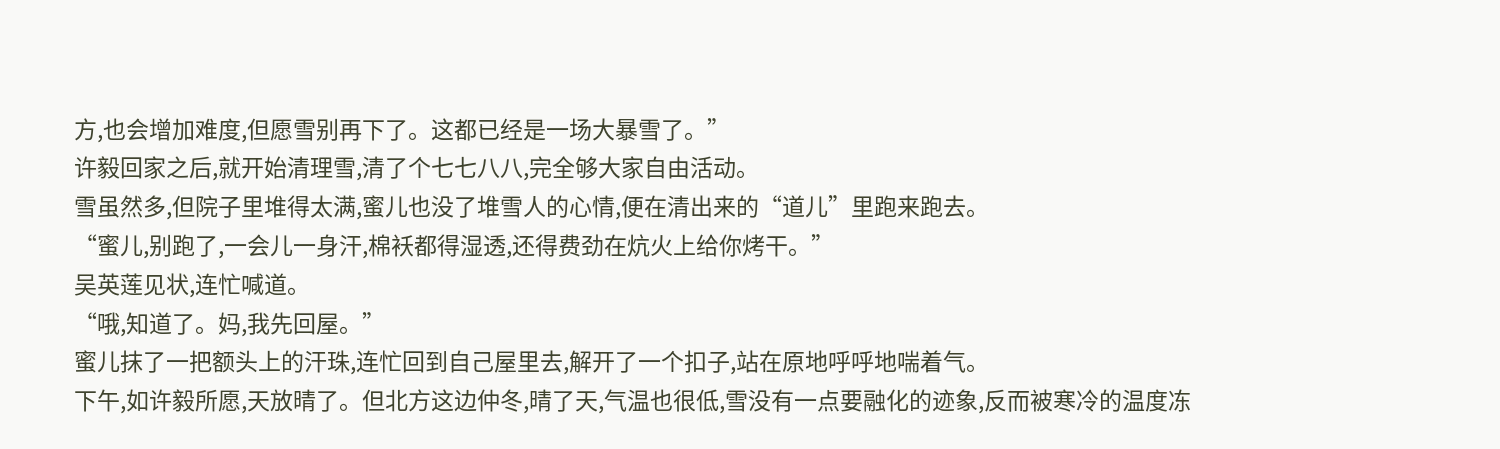方,也会增加难度,但愿雪别再下了。这都已经是一场大暴雪了。”
许毅回家之后,就开始清理雪,清了个七七八八,完全够大家自由活动。
雪虽然多,但院子里堆得太满,蜜儿也没了堆雪人的心情,便在清出来的“道儿”里跑来跑去。
“蜜儿,别跑了,一会儿一身汗,棉袄都得湿透,还得费劲在炕火上给你烤干。”
吴英莲见状,连忙喊道。
“哦,知道了。妈,我先回屋。”
蜜儿抹了一把额头上的汗珠,连忙回到自己屋里去,解开了一个扣子,站在原地呼呼地喘着气。
下午,如许毅所愿,天放晴了。但北方这边仲冬,晴了天,气温也很低,雪没有一点要融化的迹象,反而被寒冷的温度冻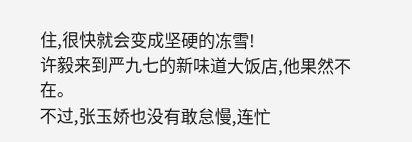住,很快就会变成坚硬的冻雪!
许毅来到严九七的新味道大饭店,他果然不在。
不过,张玉娇也没有敢怠慢,连忙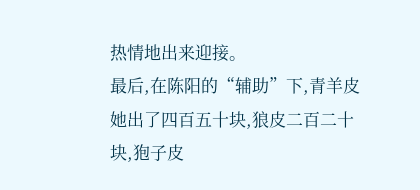热情地出来迎接。
最后,在陈阳的“辅助”下,青羊皮她出了四百五十块,狼皮二百二十块,狍子皮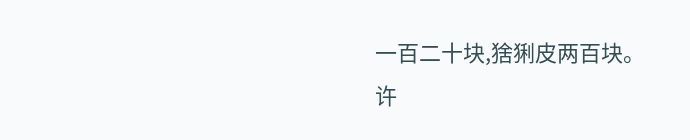一百二十块,猞猁皮两百块。
许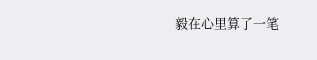毅在心里算了一笔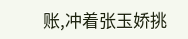账,冲着张玉娇挑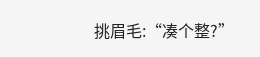挑眉毛:“凑个整?”